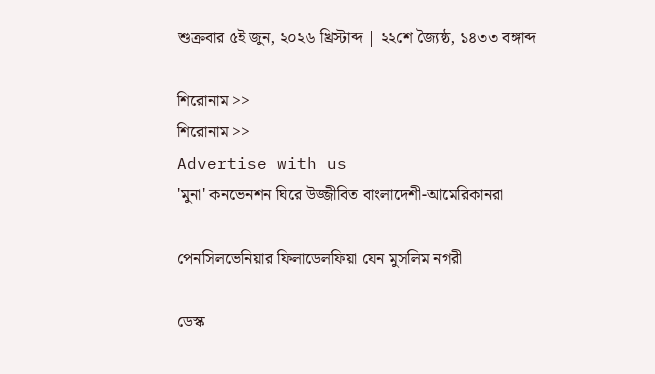শুক্রবার ৫ই জুন, ২০২৬ খ্রিস্টাব্দ | ২২শে জ্যৈষ্ঠ, ১৪৩৩ বঙ্গাব্দ

শিরোনাম >>
শিরোনাম >>
Advertise with us
'মুনা' কনভেনশন ঘিরে উজ্জীবিত বাংলাদেশী-আমেরিকানরা

পেনসিলভেনিয়ার ফিলাডেলফিয়া যেন মুসলিম নগরী

ডেস্ক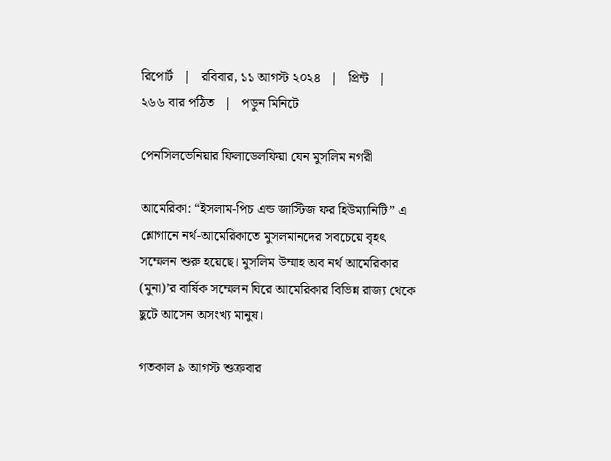রিপোর্ট   |   রবিবার, ১১ আগস্ট ২০২৪   |   প্রিন্ট   |   ২৬৬ বার পঠিত   |   পড়ুন মিনিটে

পেনসিলভেনিয়ার ফিলাডেলফিয়া যেন মুসলিম নগরী

আমেরিকা: “ইসলাম-পিচ এন্ড জাস্টিজ ফর হিউম্যানিটি” এ শ্লোগানে নর্থ-আমেরিকাতে মুসলমানদের সবচেয়ে বৃহৎ সম্মেলন শুরু হয়েছে। মুসলিম উম্মাহ অব নর্থ আমেরিকার (মুনা)’র বার্ষিক সম্মেলন ঘিরে আমেরিকার বিভিন্ন রাজ্য থেকে ছুটে আসেন অসংখ্য মানুষ।

গতকাল ৯ আগস্ট শুক্রবার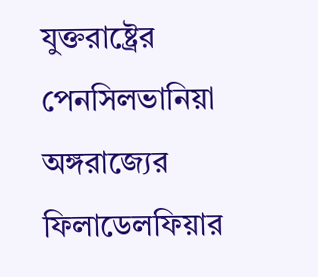যুক্তরাষ্ট্রের পেনসিলভানিয়া অঙ্গরাজ্যের ফিলাডেলফিয়ার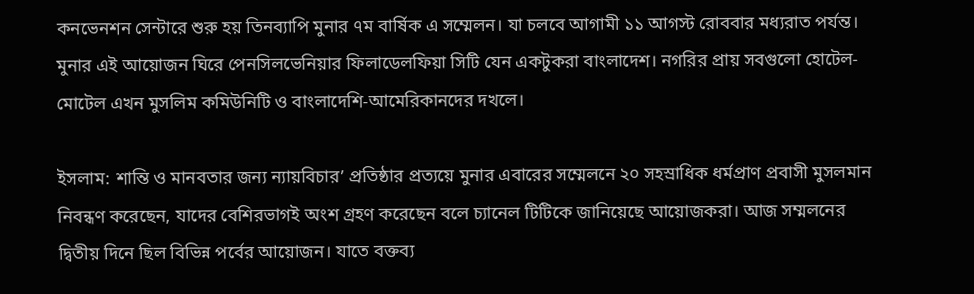কনভেনশন সেন্টারে শুরু হয় তিনব্যাপি মুনার ৭ম বার্ষিক এ সম্মেলন। যা চলবে আগামী ১১ আগস্ট রোববার মধ্যরাত পর্যন্ত। মুনার এই আয়োজন ঘিরে পেনসিলভেনিয়ার ফিলাডেলফিয়া সিটি যেন একটুকরা বাংলাদেশ। নগরির প্রায় সবগুলো হোটেল-মোটেল এখন মুসলিম কমিউনিটি ও বাংলাদেশি-আমেরিকানদের দখলে।

ইসলাম: শান্তি ও মানবতার জন্য ন্যায়বিচার’ প্রতিষ্ঠার প্রত্যয়ে মুনার এবারের সম্মেলনে ২০ সহস্রাধিক ধর্মপ্রাণ প্রবাসী মুসলমান নিবন্ধণ করেছেন, যাদের বেশিরভাগই অংশ গ্রহণ করেছেন বলে চ্যানেল টিটিকে জানিয়েছে আয়োজকরা। আজ সম্মলনের দ্বিতীয় দিনে ছিল বিভিন্ন পর্বের আয়োজন। যাতে বক্তব্য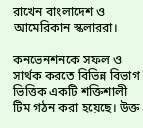রাখেন বাংলাদেশ ও আমেরিকান স্কলাররা।

কনভেনশনকে সফল ও সার্থক করতে বিভিন্ন বিভাগ ভিত্তিক একটি শক্তিশালী টিম গঠন করা হয়েছে। উক্ত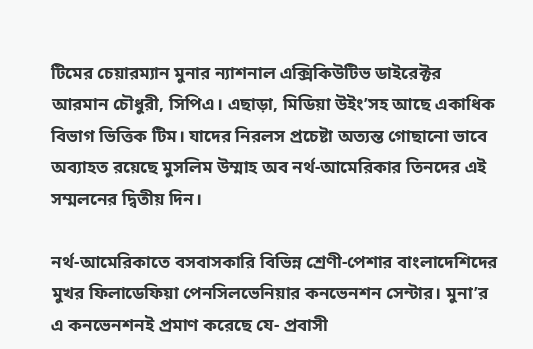টিমের চেয়ারম্যান মুনার ন্যাশনাল এক্সিকিউটিভ ডাইরেক্টর আরমান চৌধুরী, সিপিএ। এছাড়া, মিডিয়া উইং’সহ আছে একাধিক বিভাগ ভিত্তিক টিম। যাদের নিরলস প্রচেষ্টা অত্যন্ত গোছানো ভাবে অব্যাহত রয়েছে মুসলিম উম্মাহ অব নর্থ-আমেরিকার তিনদের এই সম্মলনের দ্বিতীয় দিন।

নর্থ-আমেরিকাতে বসবাসকারি বিভিন্ন শ্রেণী-পেশার বাংলাদেশিদের মুখর ফিলাডেফিয়া পেনসিলভেনিয়ার কনভেনশন সেন্টার। মুনা’র এ কনভেনশনই প্রমাণ করেছে যে- প্রবাসী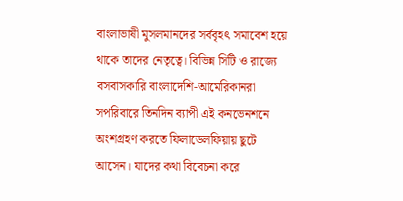বাংলাভাষী মুসলমানদের সর্ববৃহৎ সমাবেশ হয়ে থাকে তাদের নেতৃত্বে। বিভিন্ন সিটি ও রাজ্যে বসবাসকারি বাংলাদেশি-আমেরিকানরা সপরিবারে তিনদিন ব্যাপী এই কনভেনশনে অংশগ্রহণ করতে ফিলাডেলফিয়ায় ছুটে আসেন। যাদের কথা বিবেচনা করে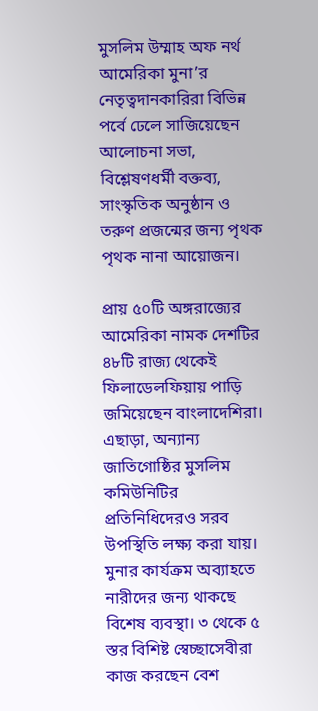মুসলিম উম্মাহ অফ নর্থ আমেরিকা মুনা’র নেতৃত্বদানকারিরা বিভিন্ন পর্বে ঢেলে সাজিয়েছেন আলোচনা সভা, বিশ্লেষণধর্মী বক্তব্য, সাংস্কৃতিক অনুষ্ঠান ও তরুণ প্রজন্মের জন্য পৃথক পৃথক নানা আয়োজন।

প্রায় ৫০টি অঙ্গরাজ্যের আমেরিকা নামক দেশটির ৪৮টি রাজ্য থেকেই ফিলাডেলফিয়ায় পাড়ি জমিয়েছেন বাংলাদেশিরা। এছাড়া, অন্যান্য জাতিগোষ্ঠির মুসলিম কমিউনিটির প্রতিনিধিদেরও সরব উপস্থিতি লক্ষ্য করা যায়। মুনার কার্যক্রম অব্যাহতে নারীদের জন্য থাকছে বিশেষ ব্যবস্থা। ৩ থেকে ৫ স্তর বিশিষ্ট স্বেচ্ছাসেবীরা কাজ করছেন বেশ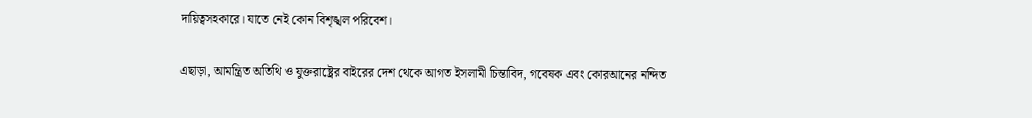দায়িত্বসহকারে। যাতে নেই কোন বিশৃঙ্খল পরিবেশ।

এছাড়া, আমন্ত্রিত অতিথি ও যুক্তরাষ্ট্রের বাইরের দেশ থেকে আগত ইসলামী চিন্তাবিদ, গবেষক এবং কোরআনের নন্দিত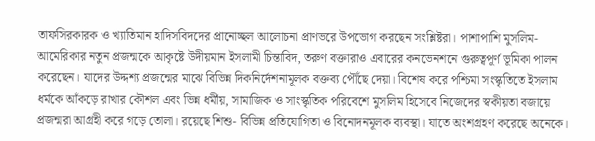তাফসিরকারক ও খ্যাতিমান হাদিসবিদদের প্রানোচ্ছল আলোচনা প্রাণভরে উপভোগ করছেন সংশ্লিষ্টরা। পাশাপাশি মুসলিম-আমেরিকার নতুন প্রজন্মকে আকৃষ্টে উদীয়মান ইসলামী চিন্তাবিদ, তরুণ বক্তারাও এবারের কনভেনশনে গুরুত্বপূর্ণ ভূমিকা পালন করেছেন। যাদের উদ্দশ্য প্রজন্মের মাঝে বিভিন্ন দিকনির্দেশনামূলক বক্তব্য পৌঁছে দেয়া। বিশেষ করে পশ্চিমা সংস্কৃতিতে ইসলাম ধর্মকে আঁকড়ে রাখার কৌশল এবং ভিন্ন ধর্মীয়, সামাজিক ও সাংস্কৃতিক পরিবেশে মুসলিম হিসেবে নিজেদের স্বকীয়তা বজায়ে প্রজন্মরা আগ্রহী করে গড়ে তোলা। রয়েছে শিশু- বিভিন্ন প্রতিযোগিতা ও বিনোদনমূলক ব্যবস্থা। যাতে অংশগ্রহণ করেছে অনেকে।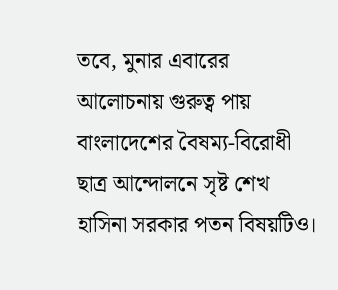তবে, মুনার এবারের আলোচনায় গুরুত্ব পায় বাংলাদেশের বৈষম্য-বিরোধী ছাত্র আন্দোলনে সৃষ্ট শেখ হাসিনা সরকার পতন বিষয়টিও।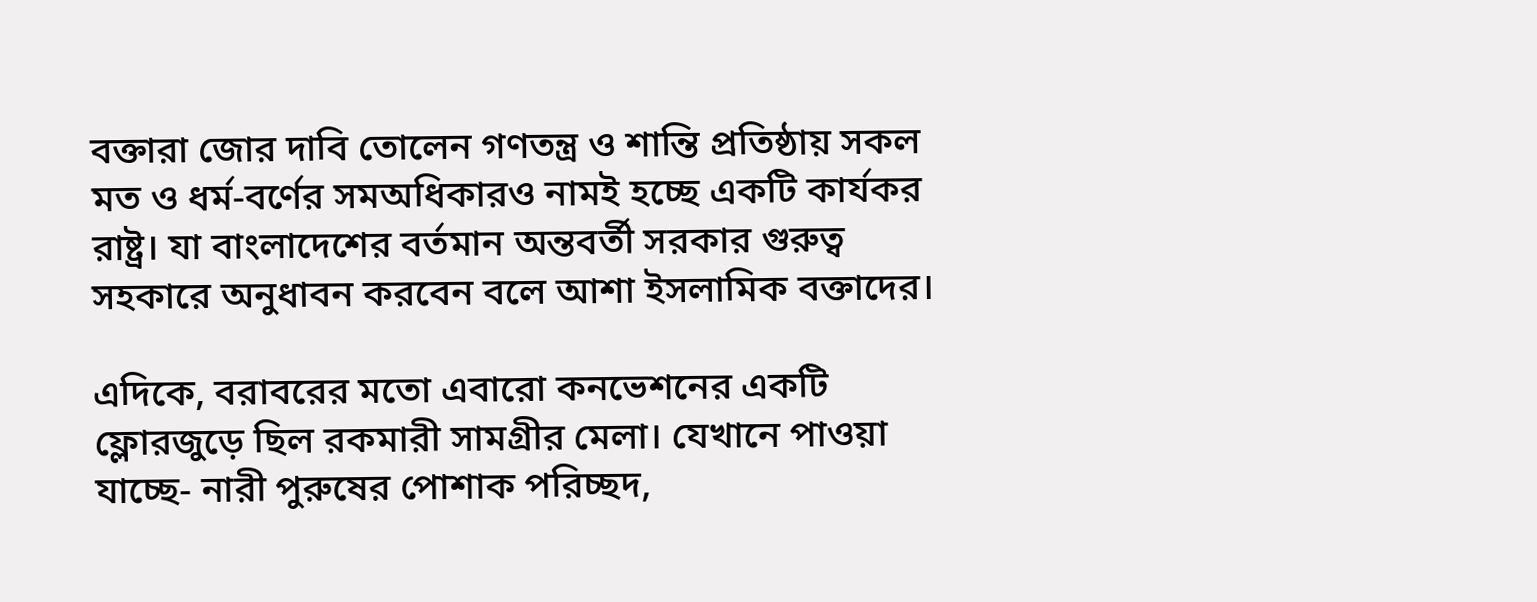বক্তারা জোর দাবি তোলেন গণতন্ত্র ও শান্তি প্রতিষ্ঠায় সকল মত ও ধর্ম-বর্ণের সমঅধিকারও নামই হচ্ছে একটি কার্যকর রাষ্ট্র। যা বাংলাদেশের বর্তমান অন্তবর্তী সরকার গুরুত্ব সহকারে অনুধাবন করবেন বলে আশা ইসলামিক বক্তাদের।

এদিকে, বরাবরের মতো এবারো কনভেশনের একটি ফ্লোরজুড়ে ছিল রকমারী সামগ্রীর মেলা। যেখানে পাওয়া যাচ্ছে- নারী পুরুষের পোশাক পরিচ্ছদ,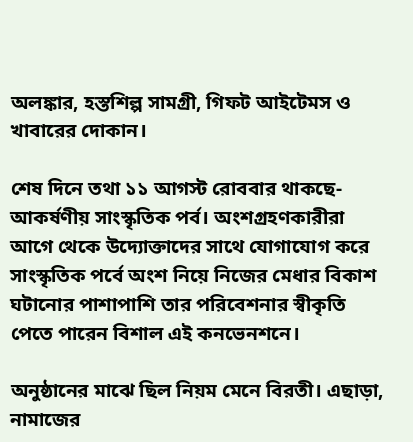অলঙ্কার, হস্তশিল্প সামগ্রী, গিফট আইটেমস ও খাবারের দোকান।

শেষ দিনে তথা ১১ আগস্ট রোববার থাকছে- আকর্ষণীয় সাংস্কৃতিক পর্ব। অংশগ্রহণকারীরা আগে থেকে উদ্যোক্তাদের সাথে যোগাযোগ করে সাংস্কৃতিক পর্বে অংশ নিয়ে নিজের মেধার বিকাশ ঘটানোর পাশাপাশি তার পরিবেশনার স্বীকৃতি পেতে পারেন বিশাল এই কনভেনশনে।

অনুষ্ঠানের মাঝে ছিল নিয়ম মেনে বিরতী। এছাড়া, নামাজের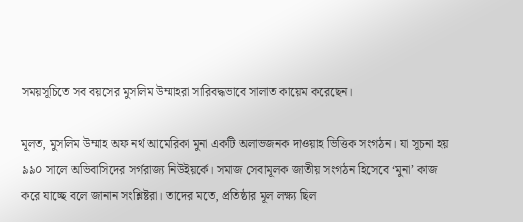সময়সূচিতে সব বয়সের মুসলিম উম্মাহরা সারিবদ্ধভাবে সালাত কায়েম করেছেন।

মূলত, মুসলিম উম্মাহ অফ নর্থ আমেরিকা মুনা একটি অলাভজনক দাওয়াহ ভিত্তিক সংগঠন। যা সূচনা হয় ৯৯০ সালে অভিবাসিদের সর্গরাজ্য নিউইয়র্কে। সমাজ সেবামূলক জাতীয় সংগঠন হিসেবে ‘মুনা’ কাজ করে যাচ্ছে বলে জানান সংশ্লিষ্টরা। তাদের মতে, প্রতিষ্ঠার মূল লক্ষ্য ছিল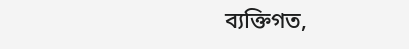ব্যক্তিগত,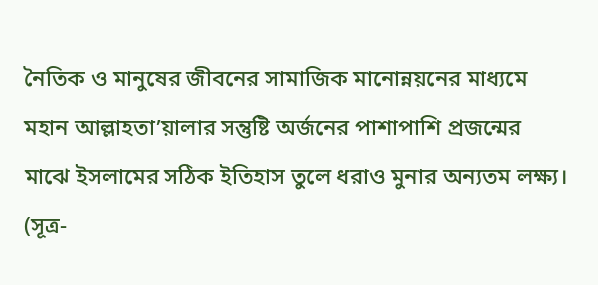নৈতিক ও মানুষের জীবনের সামাজিক মানোন্নয়নের মাধ্যমে মহান আল্লাহতা’য়ালার সন্তুষ্টি অর্জনের পাশাপাশি প্রজন্মের মাঝে ইসলামের সঠিক ইতিহাস তুলে ধরাও মুনার অন্যতম লক্ষ্য। (সূত্র-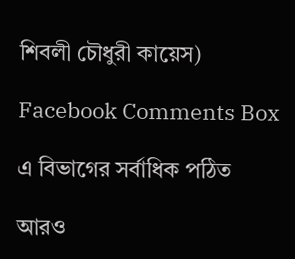শিবলী চৌধুরী কায়েস)

Facebook Comments Box

এ বিভাগের সর্বাধিক পঠিত

আরও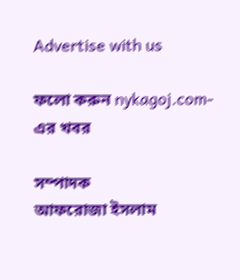Advertise with us

ফলো করুন nykagoj.com-এর খবর

সম্পাদক
আফরোজা ইসলাম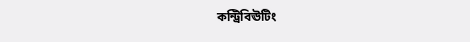কন্ট্রিবিঊটিং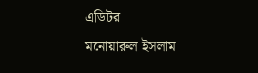এডিটর
মনোয়ারুল ইসলাম